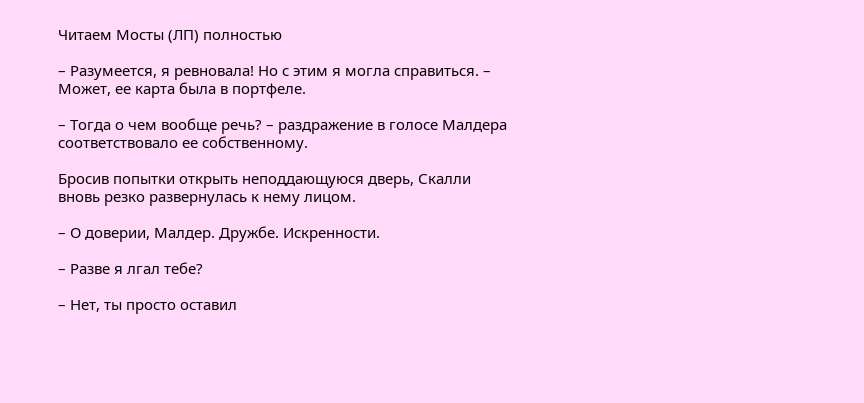Читаем Мосты (ЛП) полностью

– Разумеется, я ревновала! Но с этим я могла справиться. – Может, ее карта была в портфеле.

– Тогда о чем вообще речь? – раздражение в голосе Малдера соответствовало ее собственному.

Бросив попытки открыть неподдающуюся дверь, Скалли вновь резко развернулась к нему лицом.

– О доверии, Малдер. Дружбе. Искренности.

– Разве я лгал тебе?

– Нет, ты просто оставил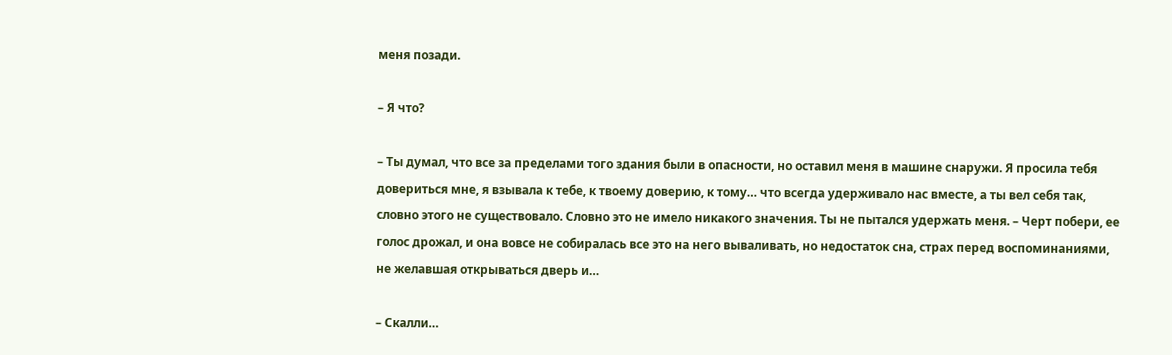меня позади.

– Я что?

– Ты думал, что все за пределами того здания были в опасности, но оставил меня в машине снаружи. Я просила тебя довериться мне, я взывала к тебе, к твоему доверию, к тому… что всегда удерживало нас вместе, а ты вел себя так, словно этого не существовало. Словно это не имело никакого значения. Ты не пытался удержать меня. – Черт побери, ее голос дрожал, и она вовсе не собиралась все это на него вываливать, но недостаток сна, страх перед воспоминаниями, не желавшая открываться дверь и…

– Скалли…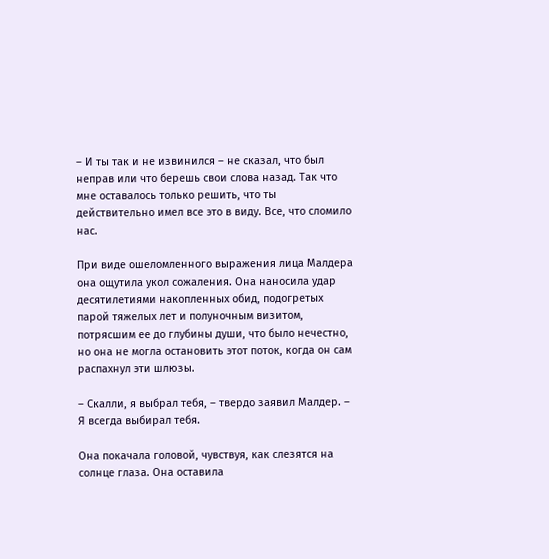– И ты так и не извинился – не сказал, что был неправ или что берешь свои слова назад. Так что мне оставалось только решить, что ты действительно имел все это в виду. Все, что сломило нас.

При виде ошеломленного выражения лица Малдера она ощутила укол сожаления. Она наносила удар десятилетиями накопленных обид, подогретых парой тяжелых лет и полуночным визитом, потрясшим ее до глубины души, что было нечестно, но она не могла остановить этот поток, когда он сам распахнул эти шлюзы.

– Скалли, я выбрал тебя, – твердо заявил Малдер. – Я всегда выбирал тебя.

Она покачала головой, чувствуя, как слезятся на солнце глаза. Она оставила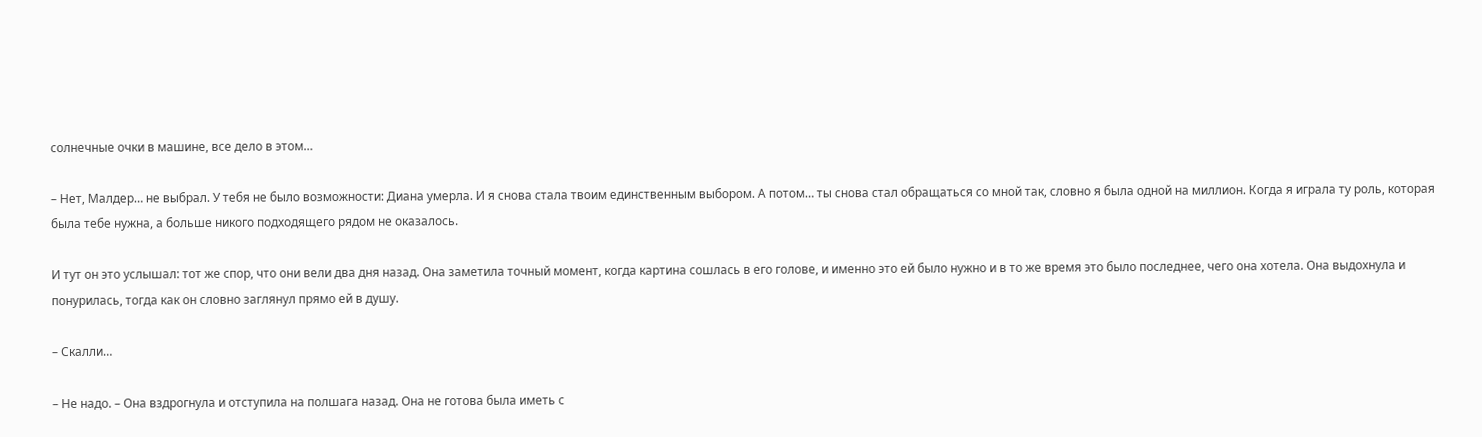солнечные очки в машине, все дело в этом…

– Нет, Малдер… не выбрал. У тебя не было возможности: Диана умерла. И я снова стала твоим единственным выбором. А потом… ты снова стал обращаться со мной так, словно я была одной на миллион. Когда я играла ту роль, которая была тебе нужна, а больше никого подходящего рядом не оказалось.

И тут он это услышал: тот же спор, что они вели два дня назад. Она заметила точный момент, когда картина сошлась в его голове, и именно это ей было нужно и в то же время это было последнее, чего она хотела. Она выдохнула и понурилась, тогда как он словно заглянул прямо ей в душу.

– Скалли…

– Не надо. – Она вздрогнула и отступила на полшага назад. Она не готова была иметь с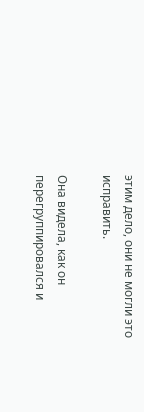этим дело, они не могли это исправить.

Она видела, как он перегруппировался и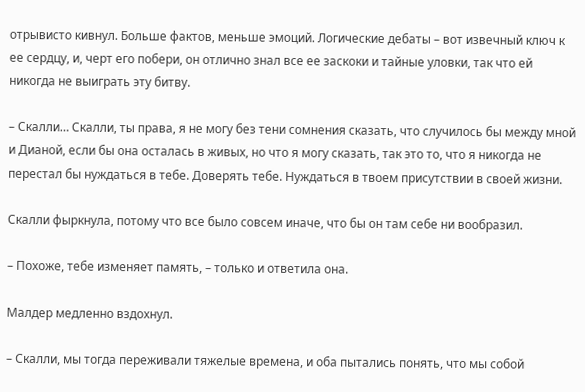отрывисто кивнул. Больше фактов, меньше эмоций. Логические дебаты – вот извечный ключ к ее сердцу, и, черт его побери, он отлично знал все ее заскоки и тайные уловки, так что ей никогда не выиграть эту битву.

– Скалли… Скалли, ты права, я не могу без тени сомнения сказать, что случилось бы между мной и Дианой, если бы она осталась в живых, но что я могу сказать, так это то, что я никогда не перестал бы нуждаться в тебе. Доверять тебе. Нуждаться в твоем присутствии в своей жизни.

Скалли фыркнула, потому что все было совсем иначе, что бы он там себе ни вообразил.

– Похоже, тебе изменяет память, – только и ответила она.

Малдер медленно вздохнул.

– Скалли, мы тогда переживали тяжелые времена, и оба пытались понять, что мы собой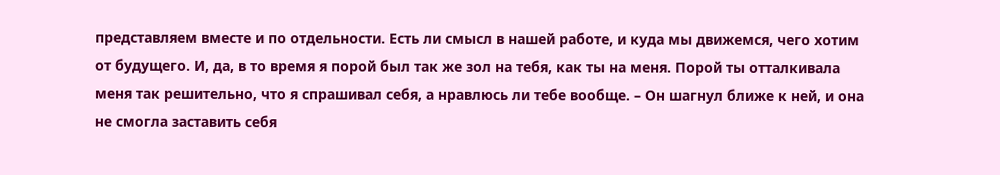представляем вместе и по отдельности. Есть ли смысл в нашей работе, и куда мы движемся, чего хотим от будущего. И, да, в то время я порой был так же зол на тебя, как ты на меня. Порой ты отталкивала меня так решительно, что я спрашивал себя, а нравлюсь ли тебе вообще. – Он шагнул ближе к ней, и она не смогла заставить себя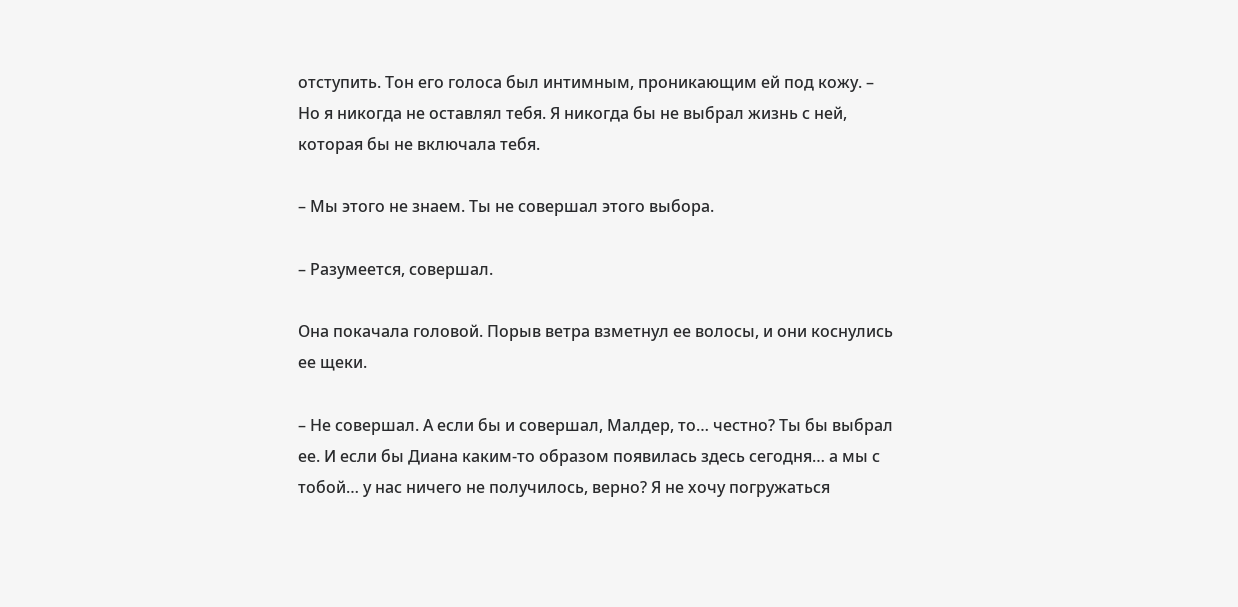отступить. Тон его голоса был интимным, проникающим ей под кожу. – Но я никогда не оставлял тебя. Я никогда бы не выбрал жизнь с ней, которая бы не включала тебя.

– Мы этого не знаем. Ты не совершал этого выбора.

– Разумеется, совершал.

Она покачала головой. Порыв ветра взметнул ее волосы, и они коснулись ее щеки.

– Не совершал. А если бы и совершал, Малдер, то… честно? Ты бы выбрал ее. И если бы Диана каким-то образом появилась здесь сегодня… а мы с тобой… у нас ничего не получилось, верно? Я не хочу погружаться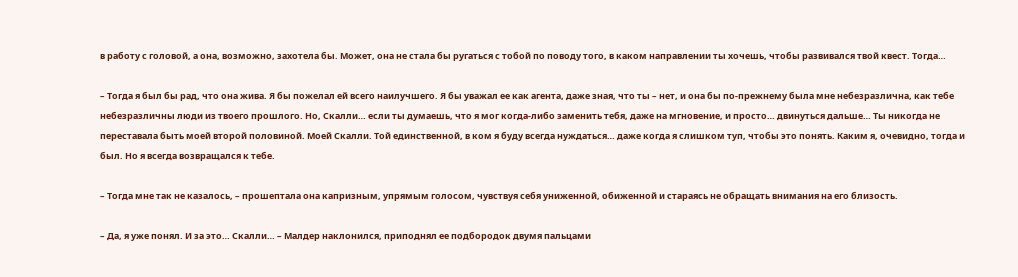в работу с головой, а она, возможно, захотела бы. Может, она не стала бы ругаться с тобой по поводу того, в каком направлении ты хочешь, чтобы развивался твой квест. Тогда…

– Тогда я был бы рад, что она жива. Я бы пожелал ей всего наилучшего. Я бы уважал ее как агента, даже зная, что ты – нет, и она бы по-прежнему была мне небезразлична, как тебе небезразличны люди из твоего прошлого. Но, Скалли… если ты думаешь, что я мог когда-либо заменить тебя, даже на мгновение, и просто… двинуться дальше… Ты никогда не переставала быть моей второй половиной. Моей Скалли. Той единственной, в ком я буду всегда нуждаться… даже когда я слишком туп, чтобы это понять. Каким я, очевидно, тогда и был. Но я всегда возвращался к тебе.

– Тогда мне так не казалось, – прошептала она капризным, упрямым голосом, чувствуя себя униженной, обиженной и стараясь не обращать внимания на его близость.

– Да, я уже понял. И за это… Скалли… – Малдер наклонился, приподнял ее подбородок двумя пальцами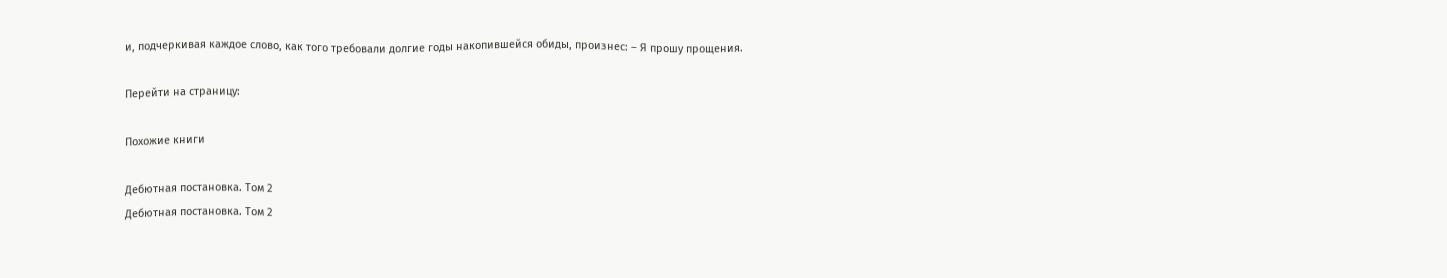и, подчеркивая каждое слово, как того требовали долгие годы накопившейся обиды, произнес: – Я прошу прощения.

Перейти на страницу:

Похожие книги

Дебютная постановка. Том 2
Дебютная постановка. Том 2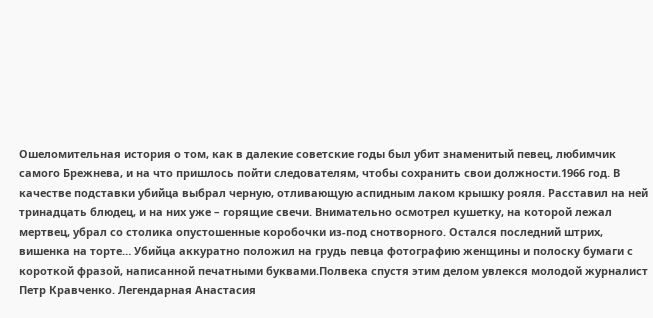Ошеломительная история о том, как в далекие советские годы был убит знаменитый певец, любимчик самого Брежнева, и на что пришлось пойти следователям, чтобы сохранить свои должности.1966 год. В качестве подставки убийца выбрал черную, отливающую аспидным лаком крышку рояля. Расставил на ней тринадцать блюдец, и на них уже – горящие свечи. Внимательно осмотрел кушетку, на которой лежал мертвец, убрал со столика опустошенные коробочки из-под снотворного. Остался последний штрих, вишенка на торте… Убийца аккуратно положил на грудь певца фотографию женщины и полоску бумаги с короткой фразой, написанной печатными буквами.Полвека спустя этим делом увлекся молодой журналист Петр Кравченко. Легендарная Анастасия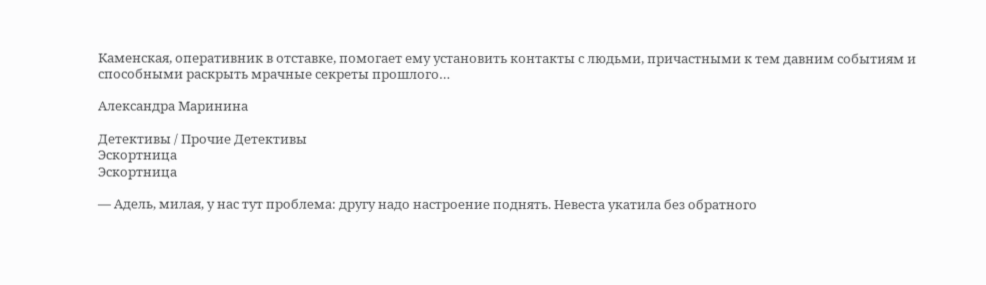Каменская, оперативник в отставке, помогает ему установить контакты с людьми, причастными к тем давним событиям и способными раскрыть мрачные секреты прошлого…

Александра Маринина

Детективы / Прочие Детективы
Эскортница
Эскортница

— Адель, милая, у нас тут проблема: другу надо настроение поднять. Невеста укатила без обратного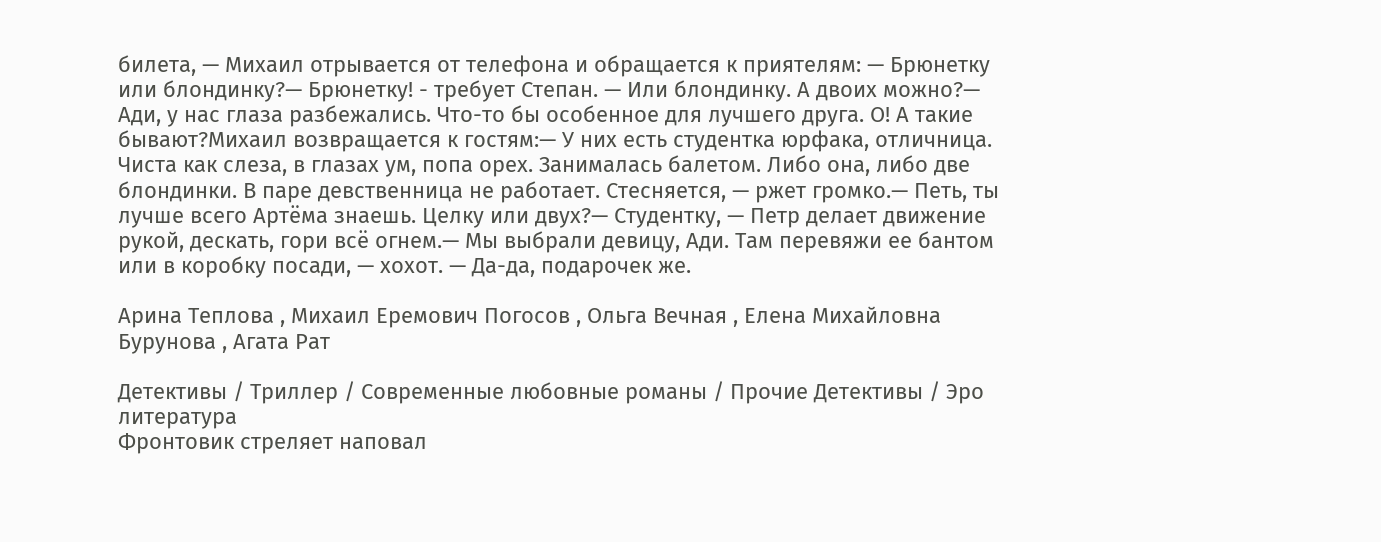билета, — Михаил отрывается от телефона и обращается к приятелям: — Брюнетку или блондинку?— Брюнетку! - требует Степан. — Или блондинку. А двоих можно?— Ади, у нас глаза разбежались. Что-то бы особенное для лучшего друга. О! А такие бывают?Михаил возвращается к гостям:— У них есть студентка юрфака, отличница. Чиста как слеза, в глазах ум, попа орех. Занималась балетом. Либо она, либо две блондинки. В паре девственница не работает. Стесняется, — ржет громко.— Петь, ты лучше всего Артёма знаешь. Целку или двух?— Студентку, — Петр делает движение рукой, дескать, гори всё огнем.— Мы выбрали девицу, Ади. Там перевяжи ее бантом или в коробку посади, — хохот. — Да-да, подарочек же.

Арина Теплова , Михаил Еремович Погосов , Ольга Вечная , Елена Михайловна Бурунова , Агата Рат

Детективы / Триллер / Современные любовные романы / Прочие Детективы / Эро литература
Фронтовик стреляет наповал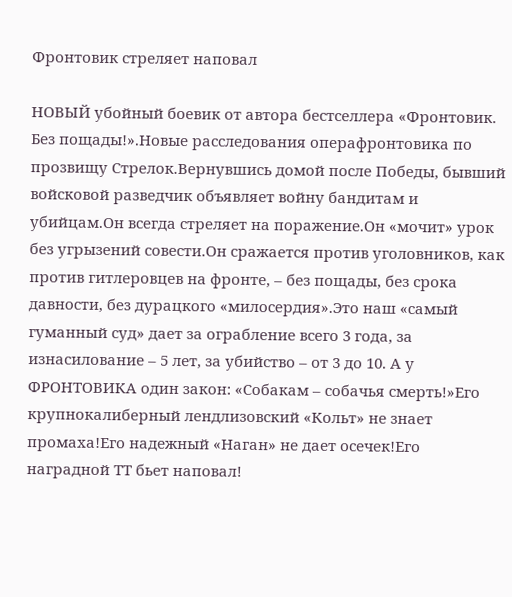Фронтовик стреляет наповал

НОВЫЙ убойный боевик от автора бестселлера «Фронтовик. Без пощады!».Новые расследования операфронтовика по прозвищу Стрелок.Вернувшись домой после Победы, бывший войсковой разведчик объявляет войну бандитам и убийцам.Он всегда стреляет на поражение.Он «мочит» урок без угрызений совести.Он сражается против уголовников, как против гитлеровцев на фронте, – без пощады, без срока давности, без дурацкого «милосердия».Это наш «самый гуманный суд» дает за ограбление всего 3 года, за изнасилование – 5 лет, за убийство – от 3 до 10. А у ФРОНТОВИКА один закон: «Собакам – собачья смерть!»Его крупнокалиберный лендлизовский «Кольт» не знает промаха!Его надежный «Наган» не дает осечек!Его наградной ТТ бьет наповал!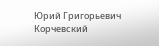Юрий Григорьевич Корчевский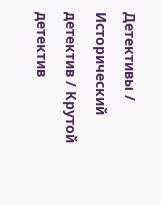Детективы / Исторический детектив / Крутой детектив